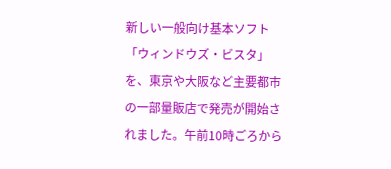新しい一般向け基本ソフト「ウィンドウズ・ビスタ」を、東京や大阪など主要都市の一部量販店で発売が開始されました。午前10時ごろから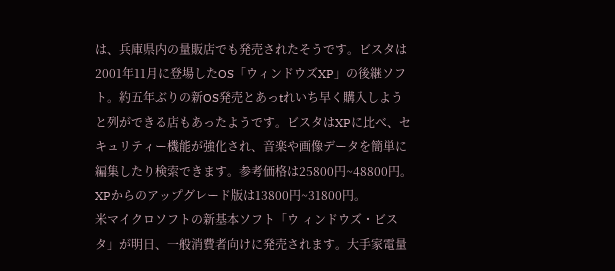は、兵庫県内の量販店でも発売されたそうです。ビスタは2001年11月に登場したOS「ウィンドウズXP」の後継ソフト。約五年ぶりの新OS発売とあっtれいち早く購入しようと列ができる店もあったようです。ビスタはXPに比べ、セキュリティー機能が強化され、音楽や画像データを簡単に編集したり検索できます。参考価格は25800円~48800円。XPからのアップグレード版は13800円~31800円。
米マイクロソフトの新基本ソフト「ウ ィンドウズ・ビスタ」が明日、一般消費者向けに発売されます。大手家電量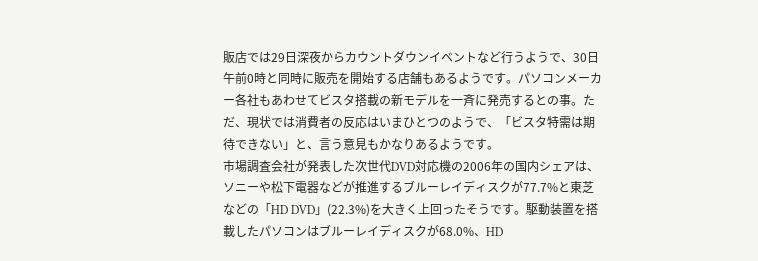販店では29日深夜からカウントダウンイベントなど行うようで、30日午前0時と同時に販売を開始する店舗もあるようです。パソコンメーカー各社もあわせてビスタ搭載の新モデルを一斉に発売するとの事。ただ、現状では消費者の反応はいまひとつのようで、「ビスタ特需は期待できない」と、言う意見もかなりあるようです。
市場調査会社が発表した次世代DVD対応機の2006年の国内シェアは、ソニーや松下電器などが推進するブルーレイディスクが77.7%と東芝などの「HD DVD」(22.3%)を大きく上回ったそうです。駆動装置を搭載したパソコンはブルーレイディスクが68.0%、HD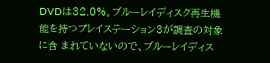DVDは32.0%。ブルーレイディスク再生機能を持つプレイステーション3が調査の対象に含 まれていないので、ブルーレイディス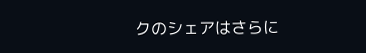クのシェアはさらに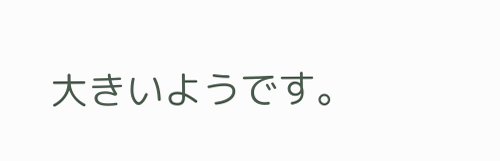大きいようです。